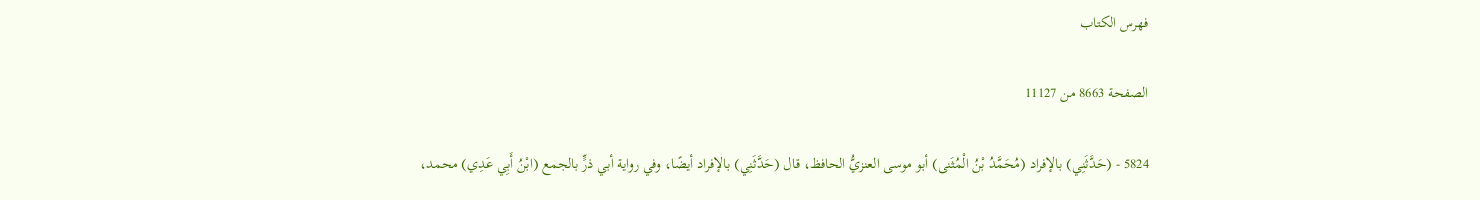فهرس الكتاب

الصفحة 8663 من 11127

5824 - (حَدَّثَنِي) بالإفراد (مُحَمَّدُ بْنُ الْمُثَنى) أبو موسى العنزيُّ الحافظ، قال (حَدَّثَنِي) بالإفراد أيضًا، وفي رواية أبي ذرٍّ بالجمع (ابْنُ أَبِي عَدِي) محمد،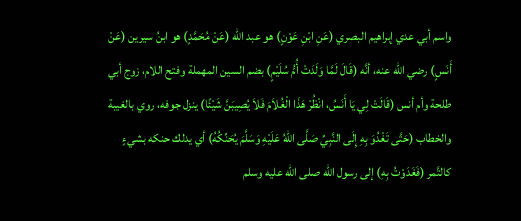واسم أبي عدي إبراهيم البصري (عَنِ ابْنِ عَوْنٍ) هو عبد الله (عَنْ مُحَمَّدٍ) هو ابنُ سيرين (عَنْ أَنَسٍ) رضي الله عنه، أنَّه (قَالَ لَمَّا وَلَدَتْ أُمُّ سُلَيْمٍ) بضم السين المهملة وفتح اللام، زوج أبي طلحة وأم أنس (قَالَتْ لِي يَا أَنَسُ، انْظُرْ هَذَا الْغُلاَمَ فَلاَ يُصِيبَنَّ شَيْئًا) ينزل جوفه، روي بالغيبة والخطاب (حَتَّى تَغْدُوَ بِهِ إِلَى النَّبِيِّ صَلَّى اللهُ عَلَيْهِ وَسَلَّمَ يُحَنِّكُهُ) أي يدلك حنكه بشيءٍ كالتَّمر (فَغَدَوْتُ بِهِ) إلى رسول الله صلى الله عليه وسلم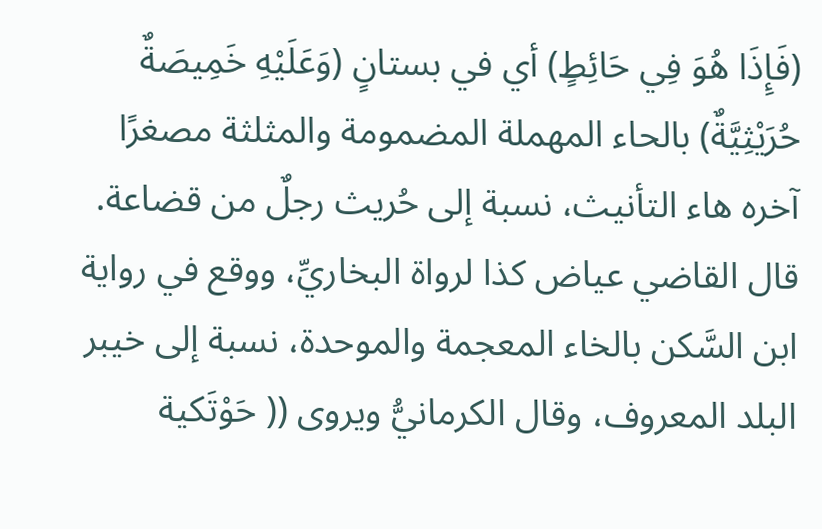(فَإِذَا هُوَ فِي حَائِطٍ) أي في بستانٍ (وَعَلَيْهِ خَمِيصَةٌ حُرَيْثِيَّةٌ) بالحاء المهملة المضمومة والمثلثة مصغرًا آخره هاء التأنيث، نسبة إلى حُريث رجلٌ من قضاعة. قال القاضي عياض كذا لرواة البخاريِّ، ووقع في رواية ابن السَّكن بالخاء المعجمة والموحدة، نسبة إلى خيبر البلد المعروف، وقال الكرمانيُّ ويروى (( حَوْتَكية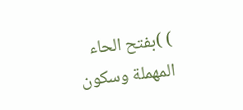) )بفتح الحاء المهملة وسكون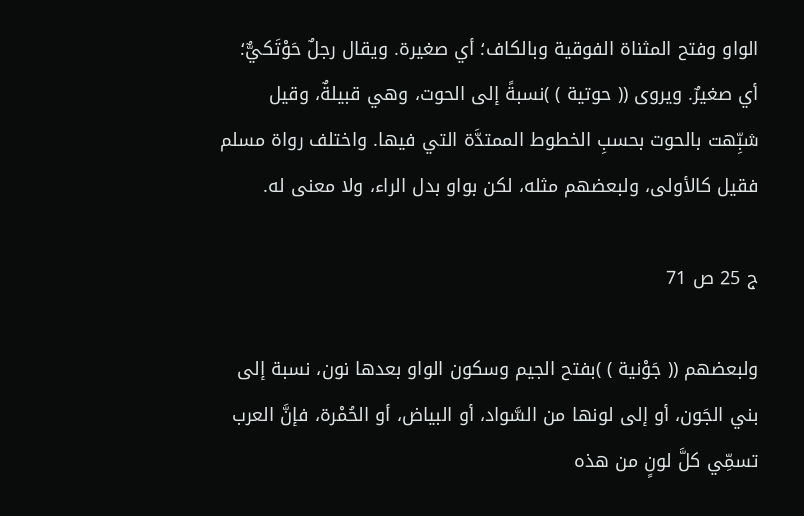الواو وفتح المثناة الفوقية وبالكاف؛ أي صغيرة. ويقال رجلٌ حَوْتَكيٌّ؛ أي صغيرٌ. ويروى (( حوتية ) )نسبةً إلى الحوت، وهي قبيلةٌ، وقيل شبِّهت بالحوت بحسبِ الخطوط الممتدَّة التي فيها. واختلف رواة مسلم فقيل كالأولى، ولبعضهم مثله، لكن بواو بدل الراء، ولا معنى له.

ج 25 ص 71

ولبعضهم (( جَوْنية ) )بفتح الجيم وسكون الواو بعدها نون، نسبة إلى بني الجَون، أو إلى لونها من السَّواد، أو البياض، أو الحُمْرة، فإنَّ العرب تسمِّي كلَّ لونٍ من هذه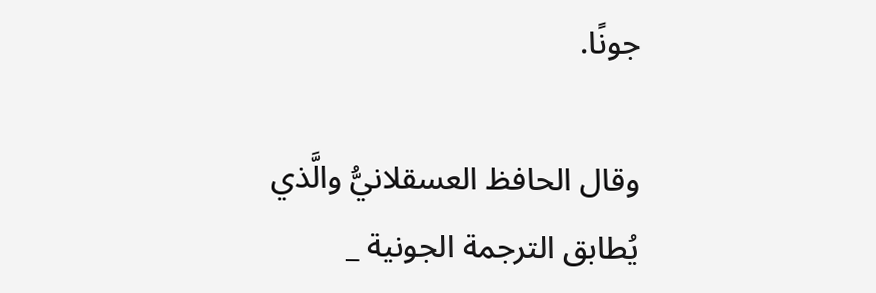جونًا.

وقال الحافظ العسقلانيُّ والَّذي يُطابق الترجمة الجونية _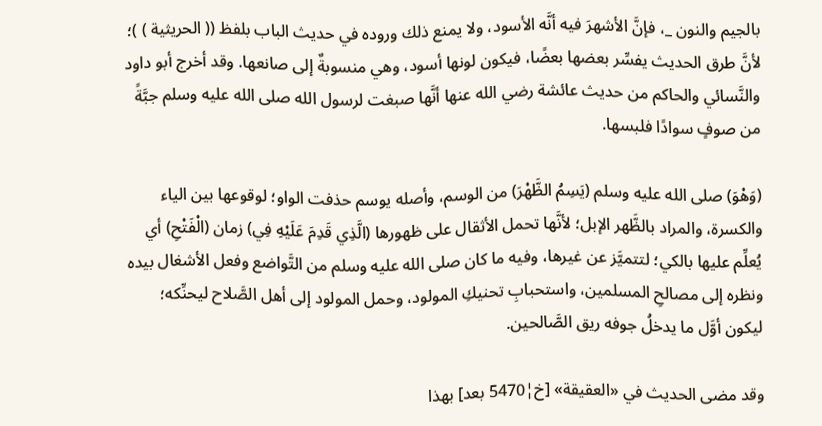بالجيم والنون _، فإنَّ الأشهرَ فيه أنَّه الأسود، ولا يمنع ذلك وروده في حديث الباب بلفظ (( الحريثية ) )؛ لأنَّ طرق الحديث يفسِّر بعضها بعضًا، فيكون لونها أسود، وهي منسوبةٌ إلى صانعها. وقد أخرج أبو داود والنَّسائي والحاكم من حديث عائشة رضي الله عنها أنَّها صبغت لرسول الله صلى الله عليه وسلم جبَّةً من صوفٍ سوادًا فلبسها.

(وَهْوَ) صلى الله عليه وسلم (يَسِمُ الظَّهْرَ) من الوسم، وأصله يوسم حذفت الواو؛ لوقوعها بين الياء والكسرة، والمراد بالظَّهر الإبل؛ لأنَّها تحمل الأثقال على ظهورها (الَّذِي قَدِمَ عَلَيْهِ فِي) زمان (الْفَتْحِ) أي يُعلِّم عليها بالكي؛ لتتميَّز عن غيرها، وفيه ما كان صلى الله عليه وسلم من التَّواضع وفعل الأشغال بيده ونظره إلى مصالحِ المسلمين، واستحبابِ تحنيكِ المولود، وحمل المولود إلى أهل الصَّلاح ليحنِّكه؛ ليكون أوَّل ما يدخلُ جوفه ريق الصَّالحين.

وقد مضى الحديث في «العقيقة» [خ¦5470 بعد] بهذا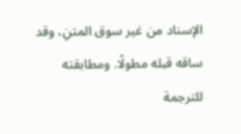الإسناد من غير سوق المتنِ، وقد ساقه قبله مطولًا. ومطابقته للترجمة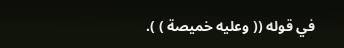في قوله (( وعليه خميصة ) ).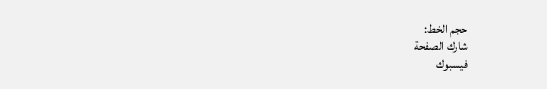حجم الخط:
شارك الصفحة
فيسبوك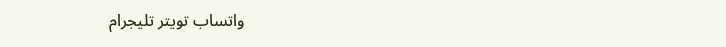واتساب تويتر تليجرام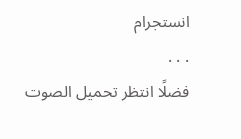انستجرام
. . .
فضلًا انتظر تحميل الصوت